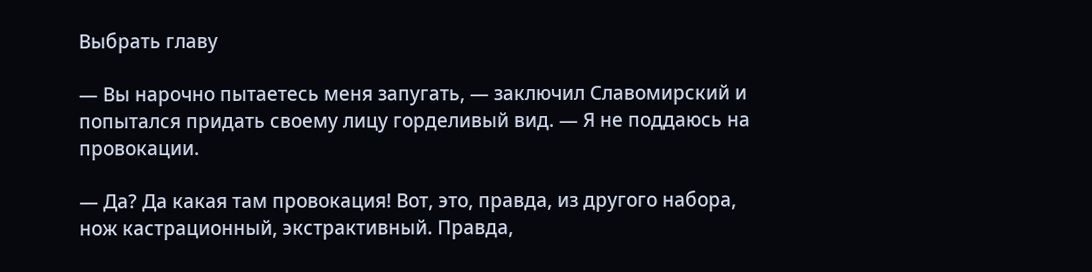Выбрать главу

— Вы нарочно пытаетесь меня запугать, — заключил Славомирский и попытался придать своему лицу горделивый вид. — Я не поддаюсь на провокации.

— Да? Да какая там провокация! Вот, это, правда, из другого набора, нож кастрационный, экстрактивный. Правда,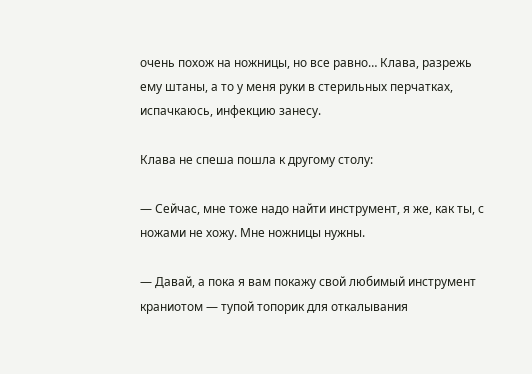очень похож на ножницы, но все равно… Клава, разрежь ему штаны, а то у меня руки в стерильных перчатках, испачкаюсь, инфекцию занесу.

Клава не спеша пошла к другому столу:

— Сейчас, мне тоже надо найти инструмент, я же, как ты, с ножами не хожу. Мне ножницы нужны.

— Давай, а пока я вам покажу свой любимый инструмент краниотом — тупой топорик для откалывания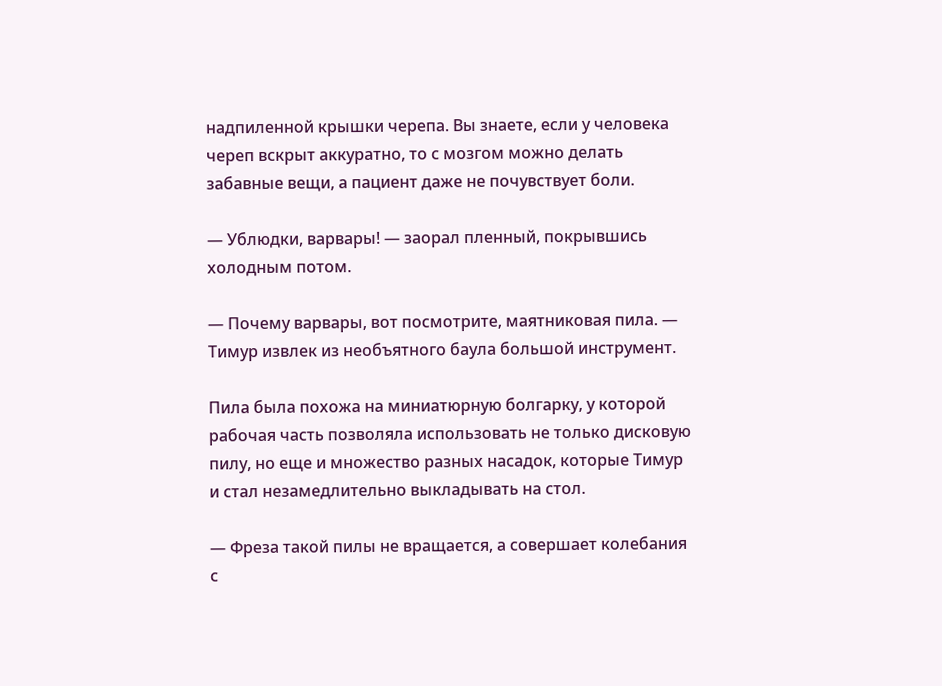надпиленной крышки черепа. Вы знаете, если у человека череп вскрыт аккуратно, то с мозгом можно делать забавные вещи, а пациент даже не почувствует боли.

— Ублюдки, варвары! — заорал пленный, покрывшись холодным потом.

— Почему варвары, вот посмотрите, маятниковая пила. — Тимур извлек из необъятного баула большой инструмент.

Пила была похожа на миниатюрную болгарку, у которой рабочая часть позволяла использовать не только дисковую пилу, но еще и множество разных насадок, которые Тимур и стал незамедлительно выкладывать на стол.

— Фреза такой пилы не вращается, а совершает колебания с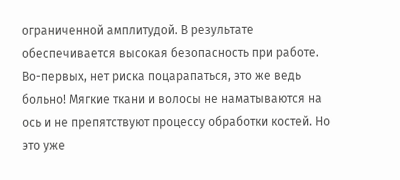ограниченной амплитудой. В результате обеспечивается высокая безопасность при работе. Во-первых, нет риска поцарапаться, это же ведь больно! Мягкие ткани и волосы не наматываются на ось и не препятствуют процессу обработки костей. Но это уже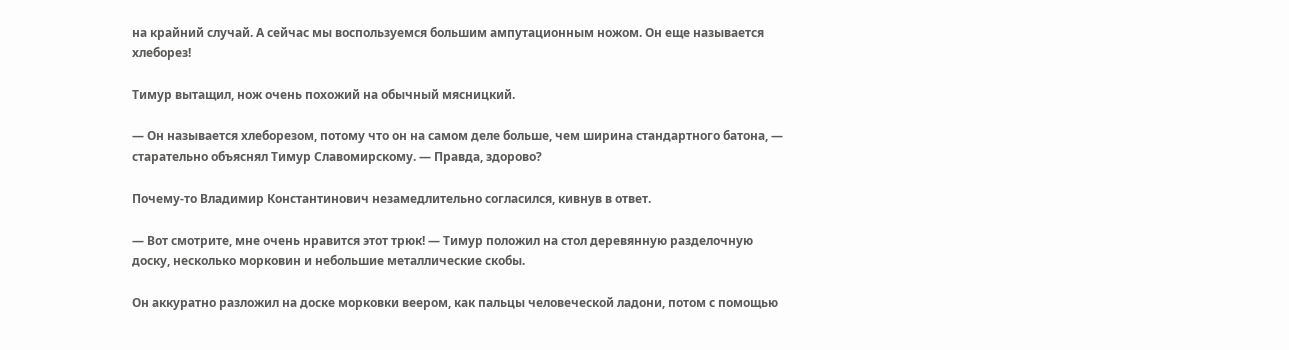на крайний случай. А сейчас мы воспользуемся большим ампутационным ножом. Он еще называется хлеборез!

Тимур вытащил, нож очень похожий на обычный мясницкий.

— Он называется хлеборезом, потому что он на самом деле больше, чем ширина стандартного батона, — старательно объяснял Тимур Славомирскому. — Правда, здорово?

Почему-то Владимир Константинович незамедлительно согласился, кивнув в ответ.

— Вот смотрите, мне очень нравится этот трюк! — Тимур положил на стол деревянную разделочную доску, несколько морковин и небольшие металлические скобы.

Он аккуратно разложил на доске морковки веером, как пальцы человеческой ладони, потом с помощью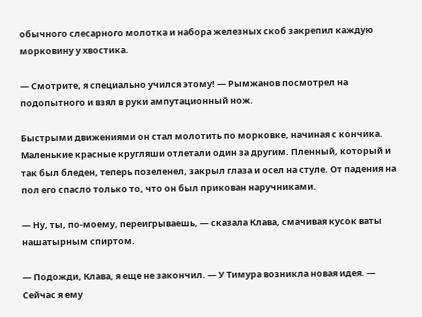обычного слесарного молотка и набора железных скоб закрепил каждую морковину у хвостика.

— Смотрите, я специально учился этому! — Рымжанов посмотрел на подопытного и взял в руки ампутационный нож.

Быстрыми движениями он стал молотить по морковке, начиная с кончика. Маленькие красные кругляши отлетали один за другим. Пленный, который и так был бледен, теперь позеленел, закрыл глаза и осел на стуле. От падения на пол его спасло только то, что он был прикован наручниками.

— Ну, ты, по-моему, переигрываешь, — сказала Клава, смачивая кусок ваты нашатырным спиртом.

— Подожди, Клава, я еще не закончил. — У Тимура возникла новая идея. — Сейчас я ему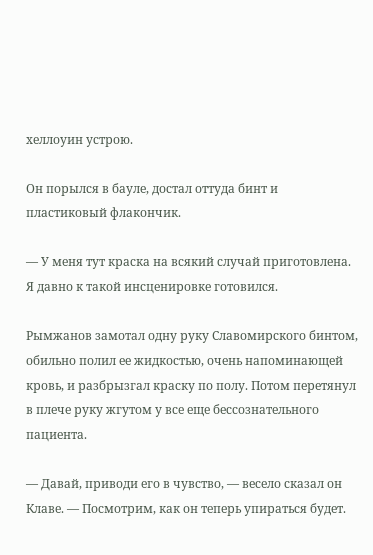хеллоуин устрою.

Он порылся в бауле, достал оттуда бинт и пластиковый флакончик.

— У меня тут краска на всякий случай приготовлена. Я давно к такой инсценировке готовился.

Рымжанов замотал одну руку Славомирского бинтом, обильно полил ее жидкостью, очень напоминающей кровь, и разбрызгал краску по полу. Потом перетянул в плече руку жгутом у все еще бессознательного пациента.

— Давай, приводи его в чувство, — весело сказал он Клаве. — Посмотрим, как он теперь упираться будет.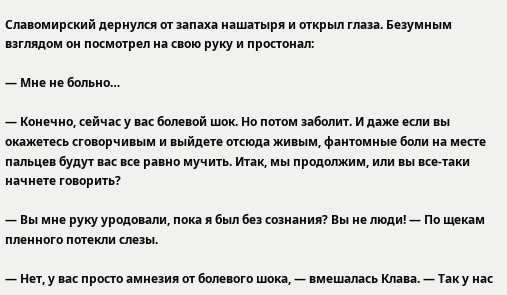Славомирский дернулся от запаха нашатыря и открыл глаза. Безумным взглядом он посмотрел на свою руку и простонал:

— Мне не больно…

— Конечно, сейчас у вас болевой шок. Но потом заболит. И даже если вы окажетесь сговорчивым и выйдете отсюда живым, фантомные боли на месте пальцев будут вас все равно мучить. Итак, мы продолжим, или вы все-таки начнете говорить?

— Вы мне руку уродовали, пока я был без сознания? Вы не люди! — По щекам пленного потекли слезы.

— Нет, у вас просто амнезия от болевого шока, — вмешалась Клава. — Так у нас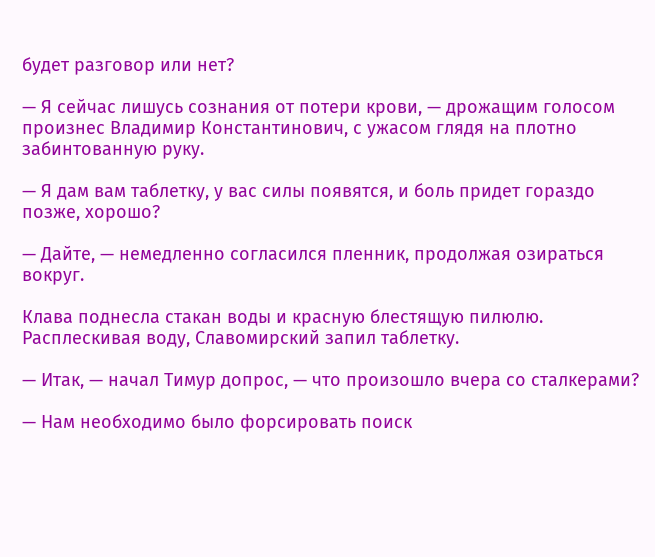будет разговор или нет?

— Я сейчас лишусь сознания от потери крови, — дрожащим голосом произнес Владимир Константинович, с ужасом глядя на плотно забинтованную руку.

— Я дам вам таблетку, у вас силы появятся, и боль придет гораздо позже, хорошо?

— Дайте, — немедленно согласился пленник, продолжая озираться вокруг.

Клава поднесла стакан воды и красную блестящую пилюлю. Расплескивая воду, Славомирский запил таблетку.

— Итак, — начал Тимур допрос, — что произошло вчера со сталкерами?

— Нам необходимо было форсировать поиск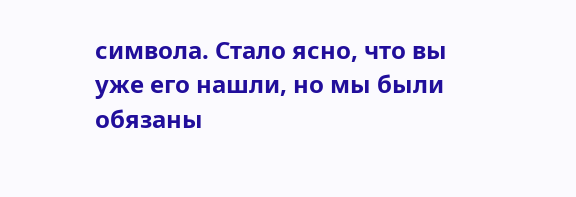символа. Стало ясно, что вы уже его нашли, но мы были обязаны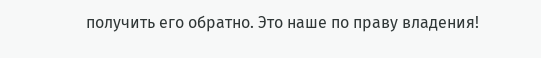получить его обратно. Это наше по праву владения!